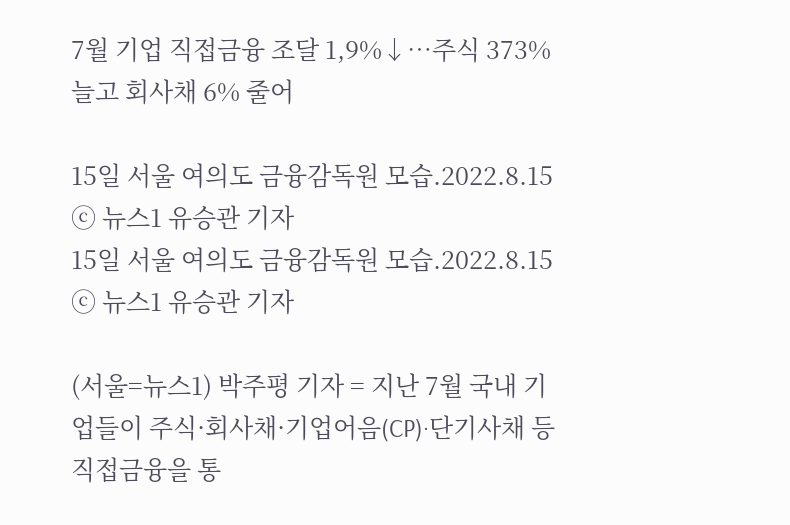7월 기업 직접금융 조달 1,9%↓…주식 373% 늘고 회사채 6% 줄어

15일 서울 여의도 금융감독원 모습.2022.8.15 ⓒ 뉴스1 유승관 기자
15일 서울 여의도 금융감독원 모습.2022.8.15 ⓒ 뉴스1 유승관 기자

(서울=뉴스1) 박주평 기자 = 지난 7월 국내 기업들이 주식·회사채·기업어음(CP)·단기사채 등 직접금융을 통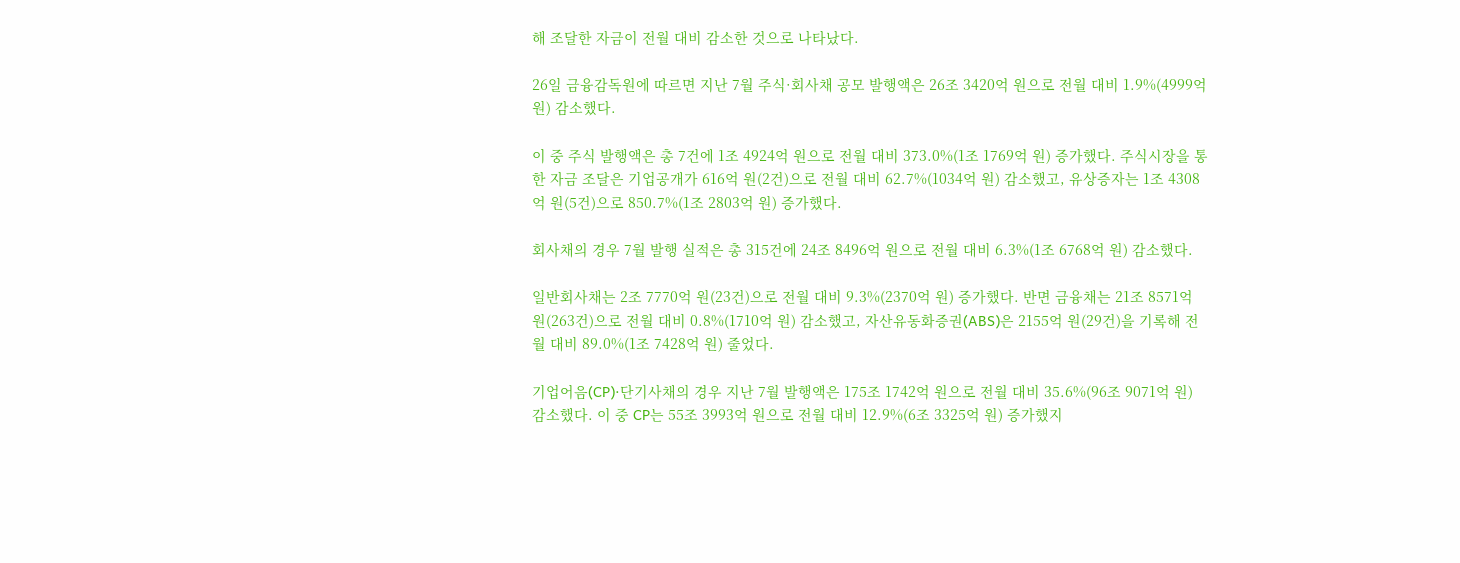해 조달한 자금이 전월 대비 감소한 것으로 나타났다.

26일 금융감독원에 따르면 지난 7월 주식·회사채 공모 발행액은 26조 3420억 원으로 전월 대비 1.9%(4999억 원) 감소했다.

이 중 주식 발행액은 총 7건에 1조 4924억 원으로 전월 대비 373.0%(1조 1769억 원) 증가했다. 주식시장을 통한 자금 조달은 기업공개가 616억 원(2건)으로 전월 대비 62.7%(1034억 원) 감소했고, 유상증자는 1조 4308억 원(5건)으로 850.7%(1조 2803억 원) 증가했다.

회사채의 경우 7월 발행 실적은 총 315건에 24조 8496억 원으로 전월 대비 6.3%(1조 6768억 원) 감소했다.

일반회사채는 2조 7770억 원(23건)으로 전월 대비 9.3%(2370억 원) 증가했다. 반면 금융채는 21조 8571억 원(263건)으로 전월 대비 0.8%(1710억 원) 감소했고, 자산유동화증권(ABS)은 2155억 원(29건)을 기록해 전월 대비 89.0%(1조 7428억 원) 줄었다.

기업어음(CP)·단기사채의 경우 지난 7월 발행액은 175조 1742억 원으로 전월 대비 35.6%(96조 9071억 원) 감소했다. 이 중 CP는 55조 3993억 원으로 전월 대비 12.9%(6조 3325억 원) 증가했지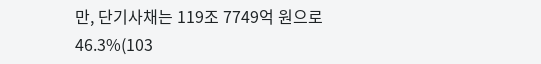만, 단기사채는 119조 7749억 원으로 46.3%(103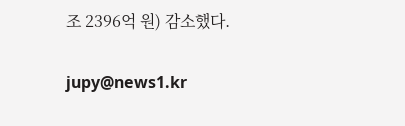조 2396억 원) 감소했다.

jupy@news1.kr